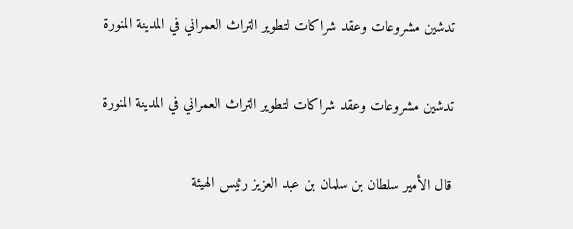تدشين مشروعات وعقد شراكات لتطوير التراث العمراني في المدينة المنورة

تدشين مشروعات وعقد شراكات لتطوير التراث العمراني في المدينة المنورة

قال الأمير سلطان بن سلمان بن عبد العزيز رئيس الهيئة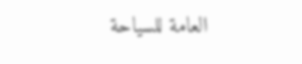العامة للسياحة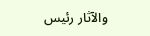والآثار رئيس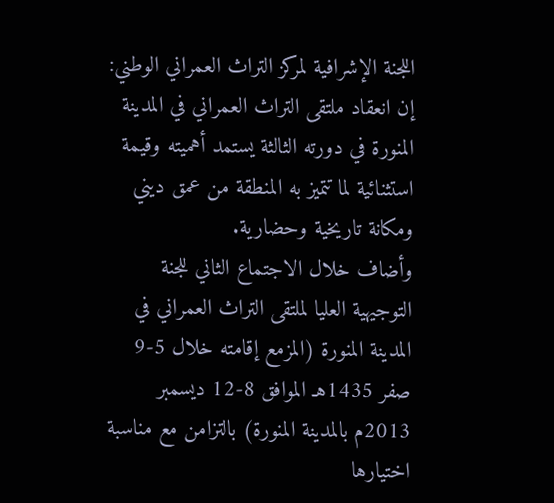اللجنة الإشرافية لمركز التراث العمراني الوطني: إن انعقاد ملتقى التراث العمراني في المدينة المنورة في دورته الثالثة يستمد أهميته وقيمة استثنائية لما تتميز به المنطقة من عمق ديني ومكانة تاريخية وحضارية.
وأضاف خلال الاجتماع الثاني للجنة التوجيهية العليا لملتقى التراث العمراني في المدينة المنورة (المزمع إقامته خلال 5-9 صفر 1435هـ الموافق 8-12 ديسمبر 2013م بالمدينة المنورة) بالتزامن مع مناسبة اختيارها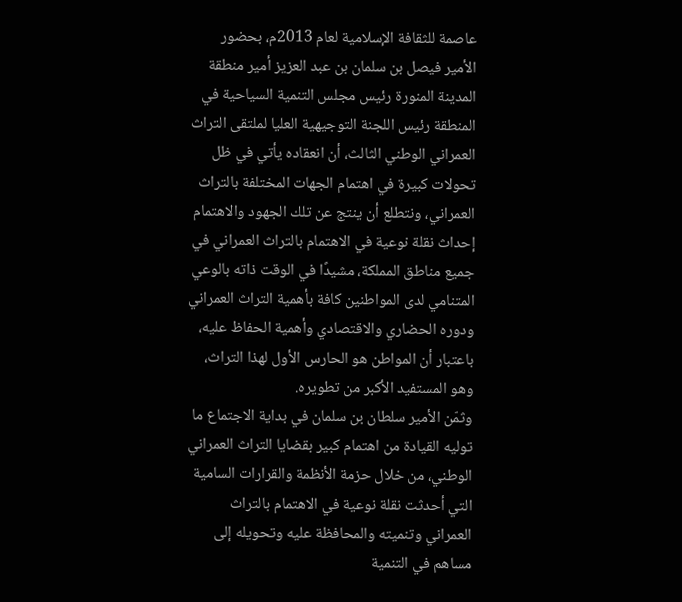عاصمة للثقافة الإسلامية لعام 2013م، بحضور الأمير فيصل بن سلمان بن عبد العزيز أمير منطقة المدينة المنورة رئيس مجلس التنمية السياحية في المنطقة رئيس اللجنة التوجيهية العليا لملتقى التراث العمراني الوطني الثالث، أن انعقاده يأتي في ظل تحولات كبيرة في اهتمام الجهات المختلفة بالتراث العمراني، ونتطلع أن ينتج عن تلك الجهود والاهتمام إحداث نقلة نوعية في الاهتمام بالتراث العمراني في جميع مناطق المملكة، مشيدًا في الوقت ذاته بالوعي المتنامي لدى المواطنين كافة بأهمية التراث العمراني ودوره الحضاري والاقتصادي وأهمية الحفاظ عليه، باعتبار أن المواطن هو الحارس الأول لهذا التراث، وهو المستفيد الأكبر من تطويره.
وثمّن الأمير سلطان بن سلمان في بداية الاجتماع ما توليه القيادة من اهتمام كبير بقضايا التراث العمراني الوطني، من خلال حزمة الأنظمة والقرارات السامية التي أحدثت نقلة نوعية في الاهتمام بالتراث العمراني وتنميته والمحافظة عليه وتحويله إلى مساهم في التنمية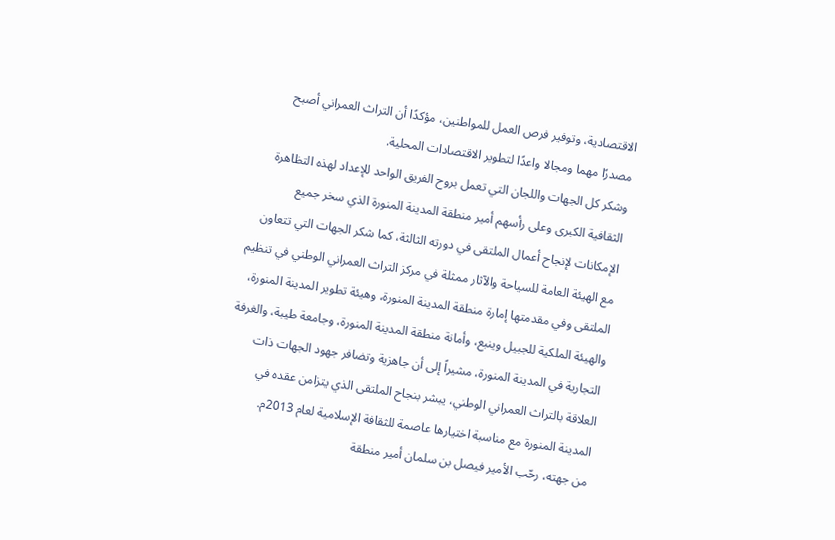الاقتصادية، وتوفير فرص العمل للمواطنين، مؤكدًا أن التراث العمراني أصبح مصدرًا مهما ومجالا واعدًا لتطوير الاقتصادات المحلية.
وشكر كل الجهات واللجان التي تعمل بروح الفريق الواحد للإعداد لهذه التظاهرة الثقافية الكبرى وعلى رأسهم أمير منطقة المدينة المنورة الذي سخر جميع الإمكانات لإنجاح أعمال الملتقى في دورته الثالثة، كما شكر الجهات التي تتعاون مع الهيئة العامة للسياحة والآثار ممثلة في مركز التراث العمراني الوطني في تنظيم الملتقى وفي مقدمتها إمارة منطقة المدينة المنورة، وهيئة تطوير المدينة المنورة، والهيئة الملكية للجبيل وينبع، وأمانة منطقة المدينة المنورة، وجامعة طيبة، والغرفة التجارية في المدينة المنورة، مشيراً إلى أن جاهزية وتضافر جهود الجهات ذات العلاقة بالتراث العمراني الوطني، يبشر بنجاح الملتقى الذي يتزامن عقده في المدينة المنورة مع مناسبة اختيارها عاصمة للثقافة الإسلامية لعام 2013م.
من جهته، رحّب الأمير فيصل بن سلمان أمير منطقة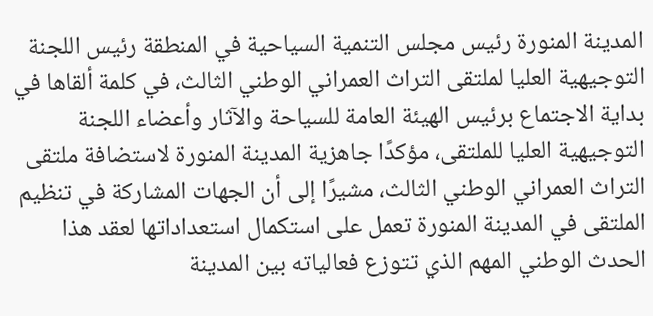المدينة المنورة رئيس مجلس التنمية السياحية في المنطقة رئيس اللجنة التوجيهية العليا لملتقى التراث العمراني الوطني الثالث، في كلمة ألقاها في بداية الاجتماع برئيس الهيئة العامة للسياحة والآثار وأعضاء اللجنة التوجيهية العليا للملتقى، مؤكدًا جاهزية المدينة المنورة لاستضافة ملتقى التراث العمراني الوطني الثالث، مشيرًا إلى أن الجهات المشاركة في تنظيم الملتقى في المدينة المنورة تعمل على استكمال استعداداتها لعقد هذا الحدث الوطني المهم الذي تتوزع فعالياته بين المدينة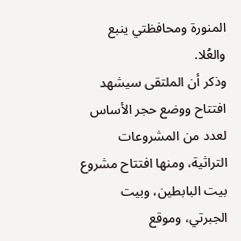المنورة ومحافظتي ينبع والعُلا.
وذكر أن الملتقى سيشهد افتتاح ووضع حجر الأساس لعدد من المشروعات التراثية، ومنها افتتاح مشروع بيت البابطين، وبيت الجبرتي، وموقع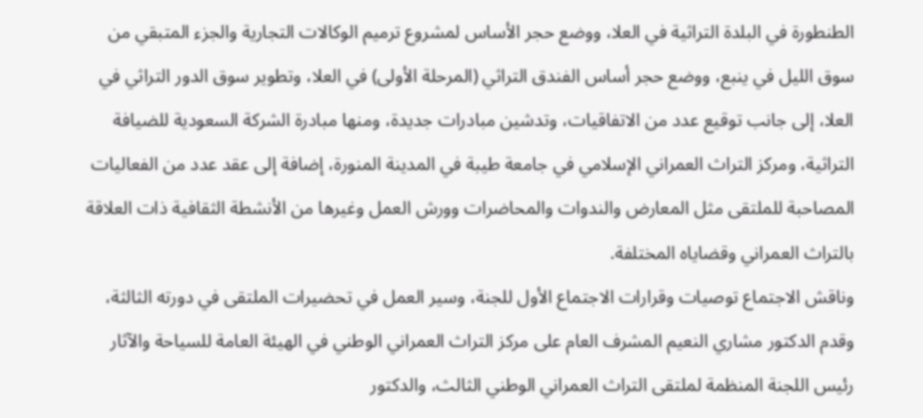الطنطورة في البلدة التراثية في العلا، ووضع حجر الأساس لمشروع ترميم الوكالات التجارية والجزء المتبقي من سوق الليل في ينبع، ووضع حجر أساس الفندق التراثي (المرحلة الأولى) في العلا، وتطوير سوق الدور التراثي في العلا، إلى جانب توقيع عدد من الاتفاقيات، وتدشين مبادرات جديدة، ومنها مبادرة الشركة السعودية للضيافة التراثية، ومركز التراث العمراني الإسلامي في جامعة طيبة في المدينة المنورة، إضافة إلى عقد عدد من الفعاليات المصاحبة للملتقى مثل المعارض والندوات والمحاضرات وورش العمل وغيرها من الأنشطة الثقافية ذات العلاقة بالتراث العمراني وقضاياه المختلفة.
وناقش الاجتماع توصيات وقرارات الاجتماع الأول للجنة، وسير العمل في تحضيرات الملتقى في دورته الثالثة، وقدم الدكتور مشاري النعيم المشرف العام على مركز التراث العمراني الوطني في الهيئة العامة للسياحة والآثار رئيس اللجنة المنظمة لملتقى التراث العمراني الوطني الثالث، والدكتور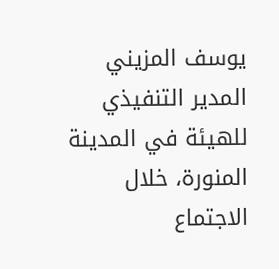يوسف المزيني المدير التنفيذي للهيئة في المدينة المنورة، خلال الاجتماع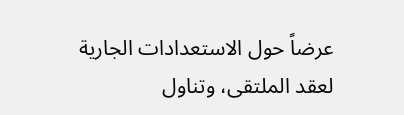عرضاً حول الاستعدادات الجارية لعقد الملتقى، وتناول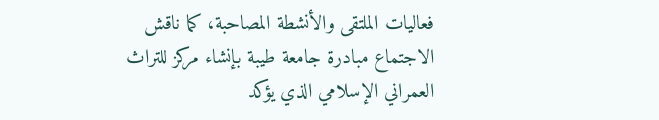فعاليات الملتقى والأنشطة المصاحبة، كما ناقش الاجتماع مبادرة جامعة طيبة بإنشاء مركز للتراث العمراني الإسلامي الذي يؤكد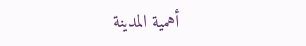أهمية المدينة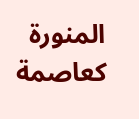المنورة كعاصمة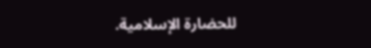للحضارة الإسلامية.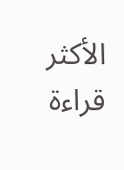الأكثر قراءة